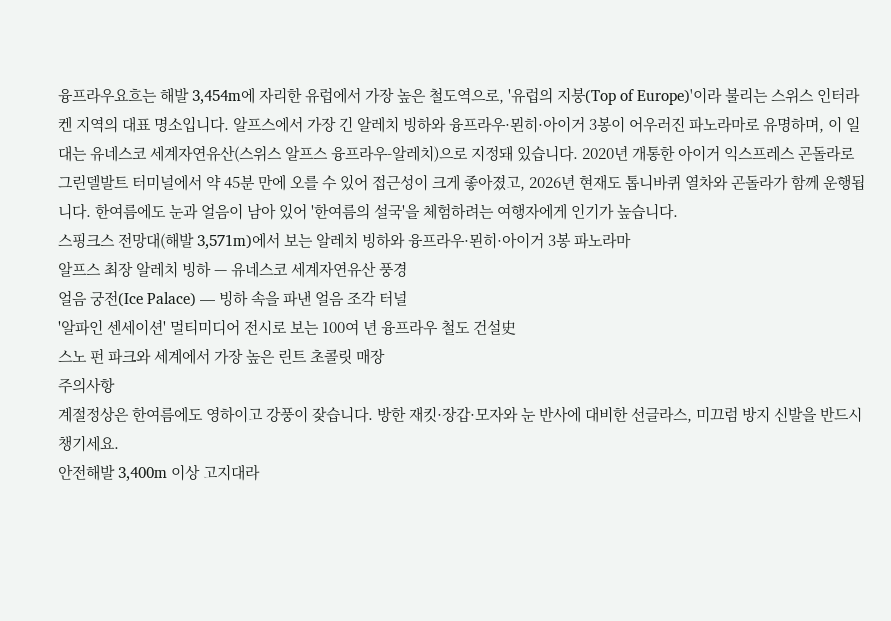융프라우요흐는 해발 3,454m에 자리한 유럽에서 가장 높은 철도역으로, '유럽의 지붕(Top of Europe)'이라 불리는 스위스 인터라켄 지역의 대표 명소입니다. 알프스에서 가장 긴 알레치 빙하와 융프라우·묀히·아이거 3봉이 어우러진 파노라마로 유명하며, 이 일대는 유네스코 세계자연유산(스위스 알프스 융프라우-알레치)으로 지정돼 있습니다. 2020년 개통한 아이거 익스프레스 곤돌라로 그린델발트 터미널에서 약 45분 만에 오를 수 있어 접근성이 크게 좋아졌고, 2026년 현재도 톱니바퀴 열차와 곤돌라가 함께 운행됩니다. 한여름에도 눈과 얼음이 남아 있어 '한여름의 설국'을 체험하려는 여행자에게 인기가 높습니다.
스핑크스 전망대(해발 3,571m)에서 보는 알레치 빙하와 융프라우·묀히·아이거 3봉 파노라마
알프스 최장 알레치 빙하 — 유네스코 세계자연유산 풍경
얼음 궁전(Ice Palace) — 빙하 속을 파낸 얼음 조각 터널
'알파인 센세이션' 멀티미디어 전시로 보는 100여 년 융프라우 철도 건설史
스노 펀 파크와 세계에서 가장 높은 린트 초콜릿 매장
주의사항
계절정상은 한여름에도 영하이고 강풍이 잦습니다. 방한 재킷·장갑·모자와 눈 반사에 대비한 선글라스, 미끄럼 방지 신발을 반드시 챙기세요.
안전해발 3,400m 이상 고지대라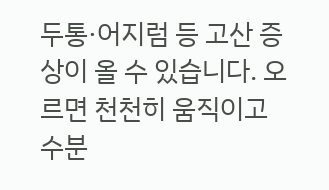두통·어지럼 등 고산 증상이 올 수 있습니다. 오르면 천천히 움직이고 수분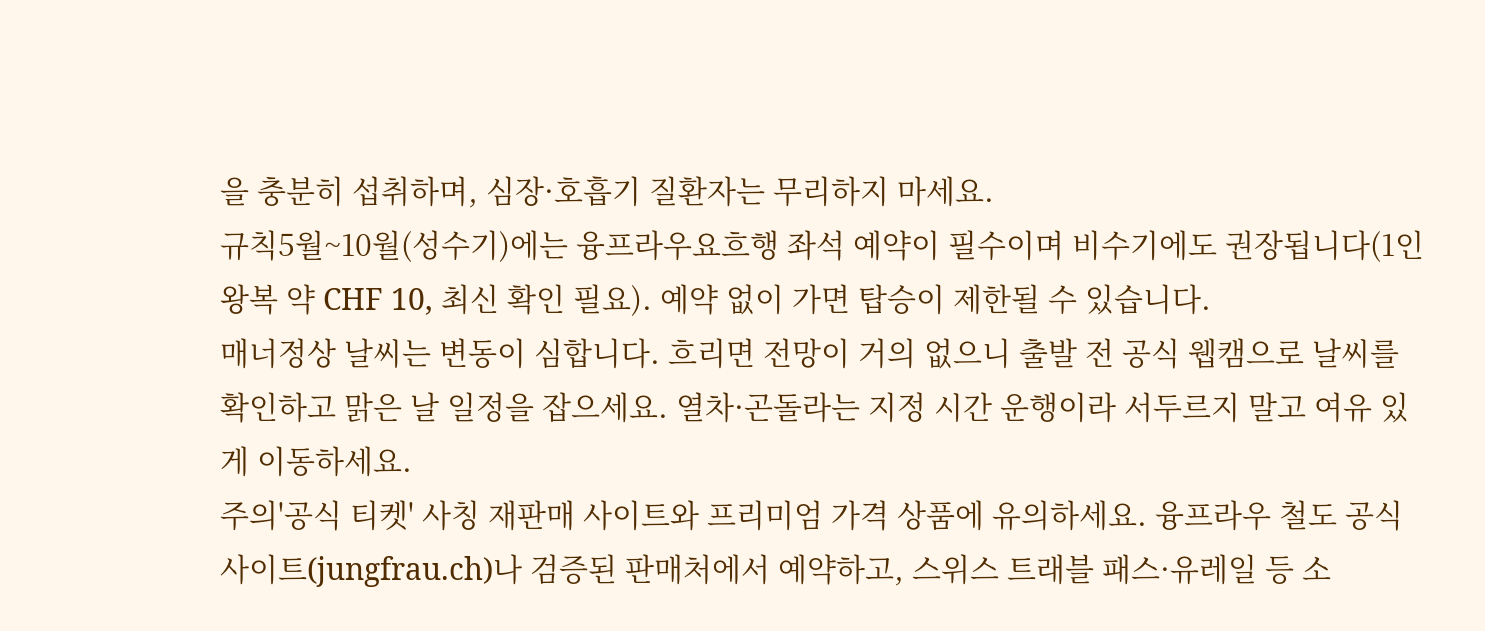을 충분히 섭취하며, 심장·호흡기 질환자는 무리하지 마세요.
규칙5월~10월(성수기)에는 융프라우요흐행 좌석 예약이 필수이며 비수기에도 권장됩니다(1인 왕복 약 CHF 10, 최신 확인 필요). 예약 없이 가면 탑승이 제한될 수 있습니다.
매너정상 날씨는 변동이 심합니다. 흐리면 전망이 거의 없으니 출발 전 공식 웹캠으로 날씨를 확인하고 맑은 날 일정을 잡으세요. 열차·곤돌라는 지정 시간 운행이라 서두르지 말고 여유 있게 이동하세요.
주의'공식 티켓' 사칭 재판매 사이트와 프리미엄 가격 상품에 유의하세요. 융프라우 철도 공식 사이트(jungfrau.ch)나 검증된 판매처에서 예약하고, 스위스 트래블 패스·유레일 등 소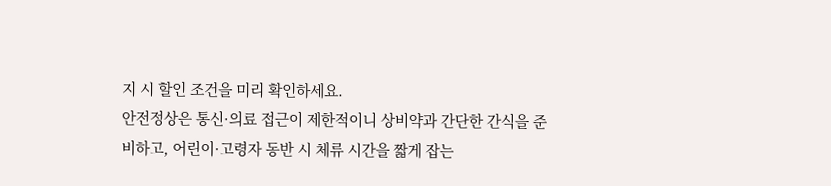지 시 할인 조건을 미리 확인하세요.
안전정상은 통신·의료 접근이 제한적이니 상비약과 간단한 간식을 준비하고, 어린이·고령자 동반 시 체류 시간을 짧게 잡는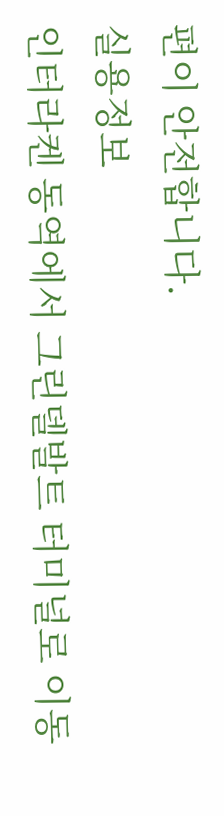편이 안전합니다.
실용정보
인터라켄 동역에서 그린델발트 터미널로 이동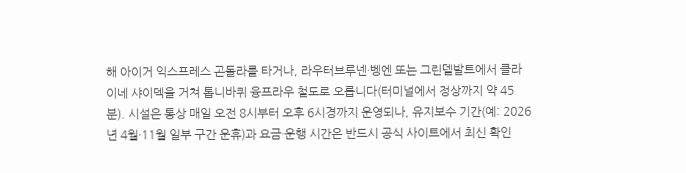해 아이거 익스프레스 곤돌라를 타거나, 라우터브루넨·벵엔 또는 그린델발트에서 클라이네 샤이덱을 거쳐 톱니바퀴 융프라우 철도로 오릅니다(터미널에서 정상까지 약 45분). 시설은 통상 매일 오전 8시부터 오후 6시경까지 운영되나, 유지보수 기간(예: 2026년 4월·11월 일부 구간 운휴)과 요금·운행 시간은 반드시 공식 사이트에서 최신 확인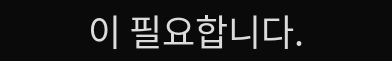이 필요합니다.